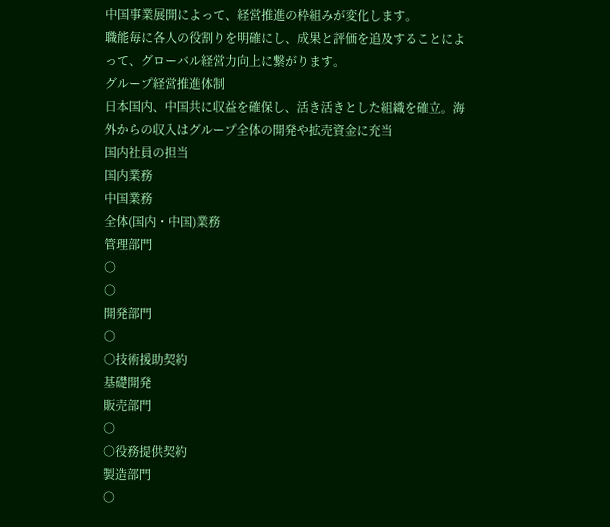中国事業展開によって、経営推進の枠組みが変化します。
職能毎に各人の役割りを明確にし、成果と評価を追及することによって、グローバル経営力向上に繋がります。
グループ経営推進体制
日本国内、中国共に収益を確保し、活き活きとした組織を確立。海外からの収入はグループ全体の開発や拡売資金に充当
国内社員の担当
国内業務
中国業務
全体(国内・中国)業務
管理部門
○
○
開発部門
○
○技術援助契約
基礎開発
販売部門
○
○役務提供契約
製造部門
○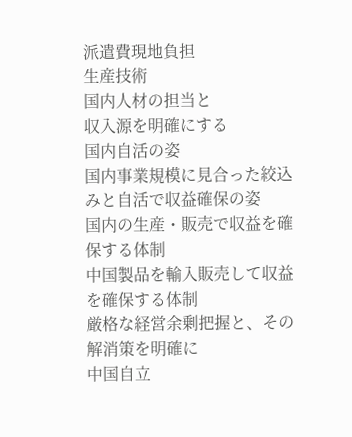派遣費現地負担
生産技術
国内人材の担当と
収入源を明確にする
国内自活の姿
国内事業規模に見合った絞込みと自活で収益確保の姿
国内の生産・販売で収益を確保する体制
中国製品を輸入販売して収益を確保する体制
厳格な経営余剰把握と、その解消策を明確に
中国自立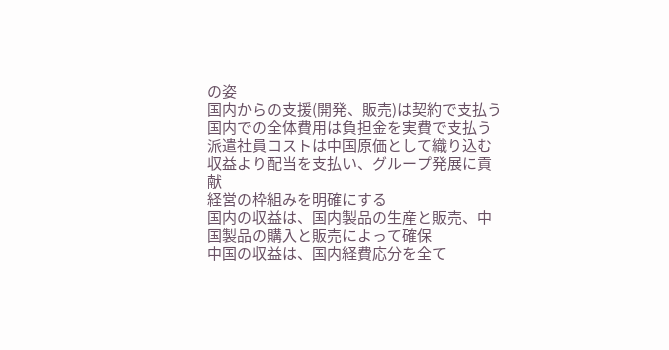の姿
国内からの支援(開発、販売)は契約で支払う
国内での全体費用は負担金を実費で支払う
派遣社員コストは中国原価として織り込む
収益より配当を支払い、グループ発展に貢献
経営の枠組みを明確にする
国内の収益は、国内製品の生産と販売、中国製品の購入と販売によって確保
中国の収益は、国内経費応分を全て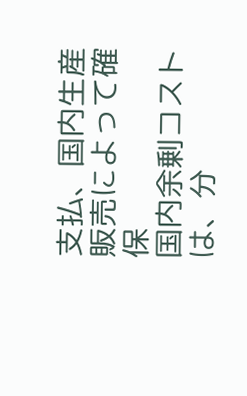支払、国内生産販売によって確保
国内余剰コストは、分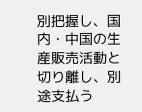別把握し、国内・中国の生産販売活動と切り離し、別途支払う